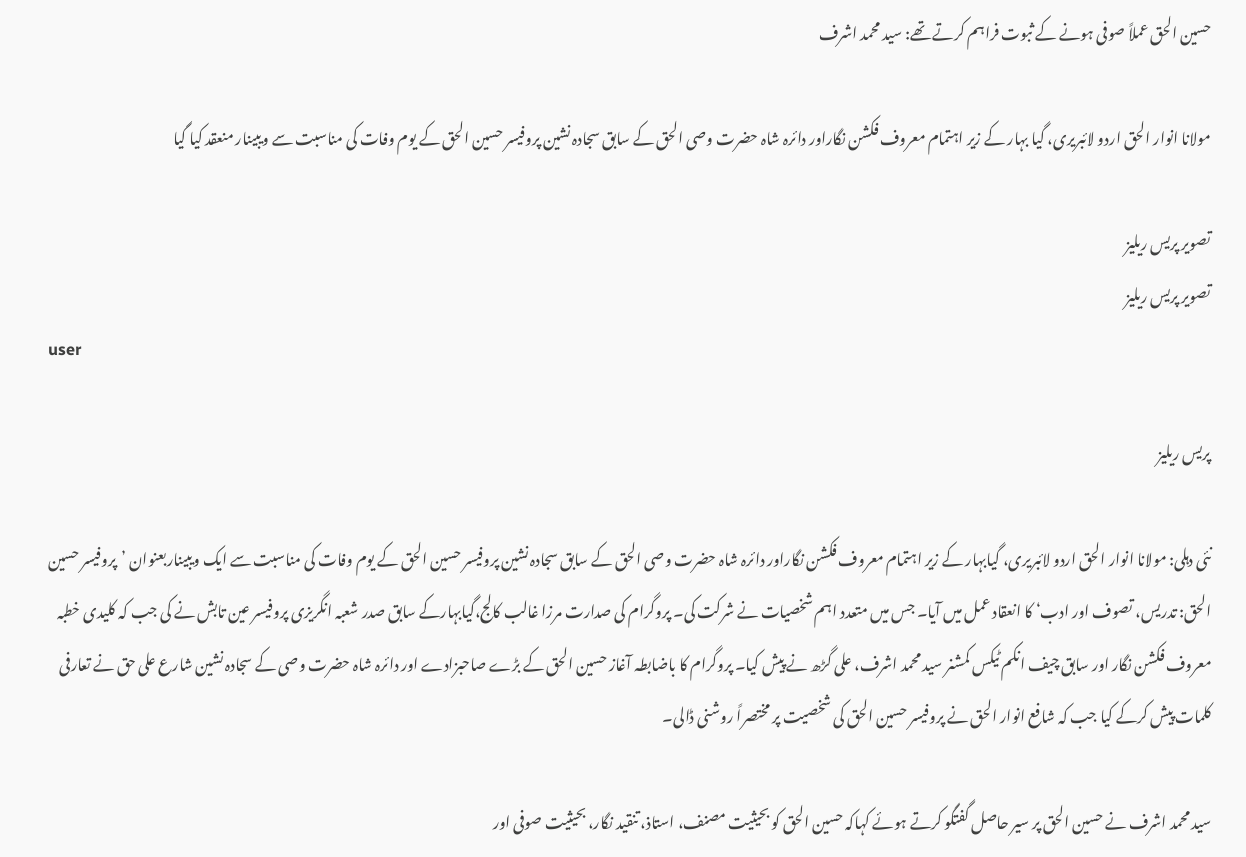حسین الحق عملاً صوفی ہونے کے ثبوت فراہم کرتے تھے: سید محمد اشرف

مولانا انوار الحق اردو لائبریری، گیا بہار کے زیر اہتمام معروف فکشن نگاراور دائرہ شاہ حضرت وصی الحق کے سابق سجادہ نشین پروفیسر حسین الحق کے یوم وفات کی مناسبت سے ویبینار منعقد کیا گیا

تصویر پریس ریلیز
تصویر پریس ریلیز
user

پریس ریلیز

نئی دہلی: مولانا انوار الحق اردو لائبریری، گیابہار کے زیر اہتمام معروف فکشن نگاراور دائرہ شاہ حضرت وصی الحق کے سابق سجادہ نشین پروفیسر حسین الحق کے یوم وفات کی مناسبت سے ایک ویبیناربعنوان ’پروفیسر حسین الحق: تدریس، تصوف اور ادب‘ کا انعقاد عمل میں آیا۔ جس میں متعدد اہم شخصیات نے شرکت کی۔ پروگرام کی صدارت مرزا غالب کالج،گیابہارکے سابق صدر شعبہ انگریزی پروفیسر عین تابش نے کی جب کہ کلیدی خطبہ معروف فکشن نگار اور سابق چیف انکم ٹیکس کمشنر سید محمد اشرف، علی گڑھ نے پیش کیا۔ پروگرام کا باضابطہ آغاز حسین الحق کے بڑے صاحبزادے اور دائرہ شاہ حضرت وصی کے سجادہ نشین شارع علی حق نے تعارفی کلمات پیش کرکے کیا جب کہ شافع انوار الحق نے پروفیسر حسین الحق کی شخصیت پر مختصراً روشنی ڈالی۔

سید محمد اشرف نے حسین الحق پر سیر حاصل گفتگو کرتے ہوئے کہاکہ حسین الحق کو بحیثیت مصنف، استاذ، تنقید نگار، بحیثیت صوفی اور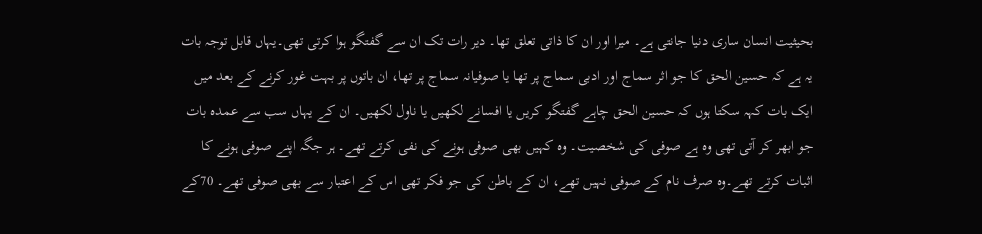بحیثیت انسان ساری دنیا جانتی ہے۔ میرا اور ان کا ذاتی تعلق تھا۔ دیر رات تک ان سے گفتگو ہوا کرتی تھی۔یہاں قابل توجہ بات یہ ہے کہ حسین الحق کا جو اثر سماج اور ادبی سماج پر تھا یا صوفیانہ سماج پر تھا، ان باتوں پر بہت غور کرنے کے بعد میں ایک بات کہہ سکتا ہوں کہ حسین الحق چاہے گفتگو کریں یا افسانے لکھیں یا ناول لکھیں۔ ان کے یہاں سب سے عمدہ بات جو ابھر کر آتی تھی وہ ہے صوفی کی شخصیت۔ وہ کہیں بھی صوفی ہونے کی نفی کرتے تھے۔ ہر جگہ اپنے صوفی ہونے کا اثبات کرتے تھے۔وہ صرف نام کے صوفی نہیں تھے، ان کے باطن کی جو فکر تھی اس کے اعتبار سے بھی صوفی تھے۔ 70کے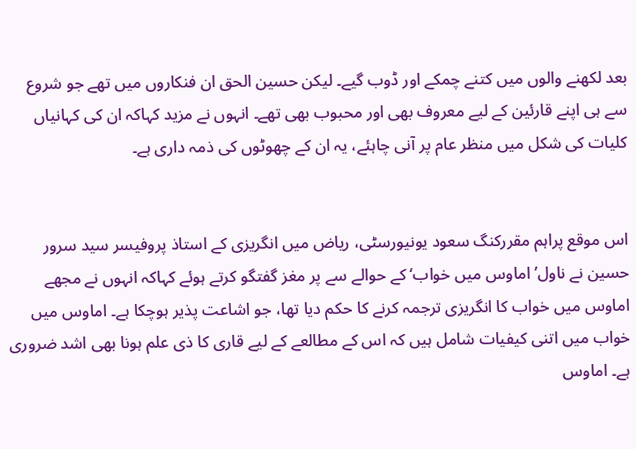بعد لکھنے والوں میں کتنے چمکے اور ڈوب گیے۔ لیکن حسین الحق ان فنکاروں میں تھے جو شروع سے ہی اپنے قارئین کے لیے معروف بھی اور محبوب بھی تھے۔ انہوں نے مزید کہاکہ ان کی کہانیاں کلیات کی شکل میں منظر عام پر آنی چاہئے، یہ ان کے چھوٹوں کی ذمہ داری ہے۔


اس موقع پراہم مقررکنگ سعود یونیورسٹی، ریاض میں انگریزی کے استاذ پروفیسر سید سرور حسین نے ناول’اماوس میں خواب‘ کے حوالے سے پر مغز گفتگو کرتے ہوئے کہاکہ انہوں نے مجھے اماوس میں خواب کا انگریزی ترجمہ کرنے کا حکم دیا تھا، جو اشاعت پذیر ہوچکا ہے۔ اماوس میں خواب میں اتنی کیفیات شامل ہیں کہ اس کے مطالعے کے لیے قاری کا ذی علم ہونا بھی اشد ضروری ہے۔ اماوس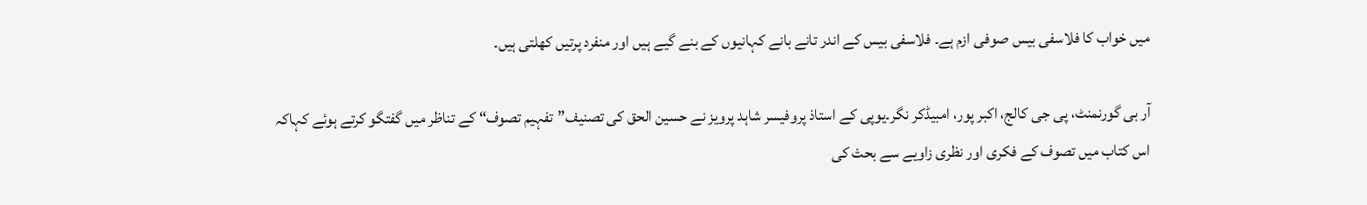میں خواب کا فلاسفی بیس صوفی ازم ہے۔ فلاسفی بیس کے اندر تانے بانے کہانیوں کے بنے گیے ہیں اور منفرد پرتیں کھلتی ہیں۔

آر بی گورنمنٹ، پی جی کالج، اکبر پور، امبیڈکر نگر۔یوپی کے استاذ پروفیسر شاہد پرویز نے حسین الحق کی تصنیف”تفہیم تصوف“ کے تناظر میں گفتگو کرتے ہوئے کہاکہ اس کتاب میں تصوف کے فکری اور نظری زاویے سے بحث کی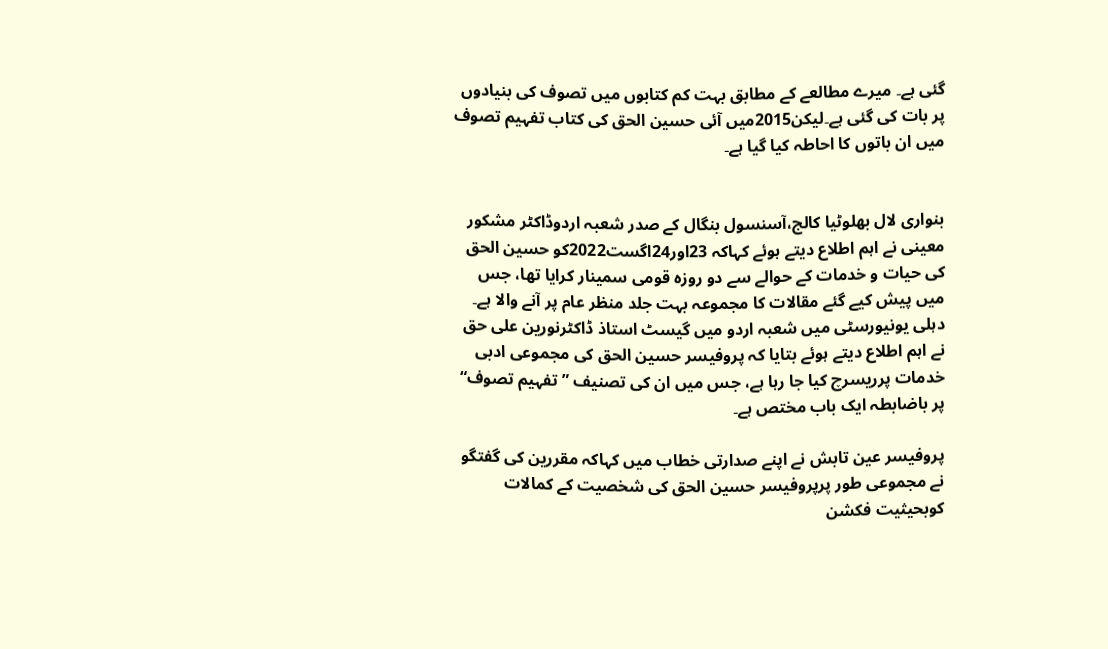گئی ہے۔ میرے مطالعے کے مطابق بہت کم کتابوں میں تصوف کی بنیادوں پر بات کی گئی ہے۔لیکن2015میں آئی حسین الحق کی کتاب تفہیم تصوف میں ان باتوں کا احاطہ کیا گیا ہے۔


بنواری لال بھلوٹیا کالج،آسنسول بنگال کے صدر شعبہ اردوڈاکٹر مشکور معینی نے اہم اطلاع دیتے ہوئے کہاکہ 23اور24اگست2022کو حسین الحق کی حیات و خدمات کے حوالے سے دو روزہ قومی سمینار کرایا تھا، جس میں پیش کیے گئے مقالات کا مجموعہ بہت جلد منظر عام پر آنے والا ہے۔ دہلی یونیورسٹی میں شعبہ اردو میں گیسٹ استاذ ڈاکٹرنورین علی حق نے اہم اطلاع دیتے ہوئے بتایا کہ پروفیسر حسین الحق کی مجموعی ادبی خدمات پرریسرچ کیا جا رہا ہے، جس میں ان کی تصنیف ”تفہیم تصوف“ پر باضابطہ ایک باب مختص ہے۔

پروفیسر عین تابش نے اپنے صدارتی خطاب میں کہاکہ مقررین کی گفتگو نے مجموعی طور پرپروفیسر حسین الحق کی شخصیت کے کمالات کوبحیثیت فکشن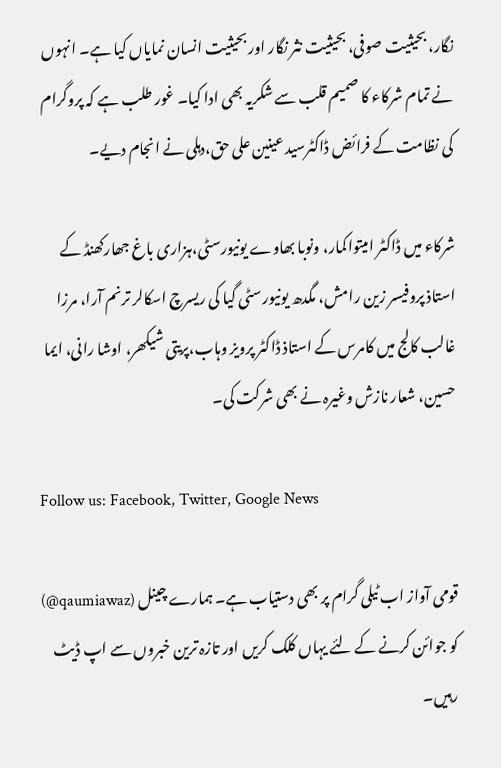نگار، بحیثیت صوفی، بحیثیت نثر نگار اور بحیثیت انسان نمایاں کیا ہے۔ انہوں نے تمام شرکاء کا صمیم قلب سے شکریہ بھی ادا کیا۔ غور طلب ہے کہ پروگرام کی نظامت کے فرائض ڈاکٹرسید عینین علی حق،دہلی نے انجام دیے۔

شرکاء میں ڈاکٹر امیتواکمار، ونوبا بھاوے یونیورسٹی،ہزاری باغ جھارکھنڈ کے استاذ پروفیسر زین رامش، مگدھ یونیورسٹی گیا کی ریسرچ اسکالر ترنم آرا، مرزا غالب کالج میں کامرس کے استاذ ڈاکٹر پرویز وہاب،پریتی شیکھر، اوشا رانی، ایما حسین، شعار نازش وغیرہ نے بھی شرکت کی۔

Follow us: Facebook, Twitter, Google News

قومی آواز اب ٹیلی گرام پر بھی دستیاب ہے۔ ہمارے چینل (qaumiawaz@) کو جوائن کرنے کے لئے یہاں کلک کریں اور تازہ ترین خبروں سے اپ ڈیٹ رہیں۔